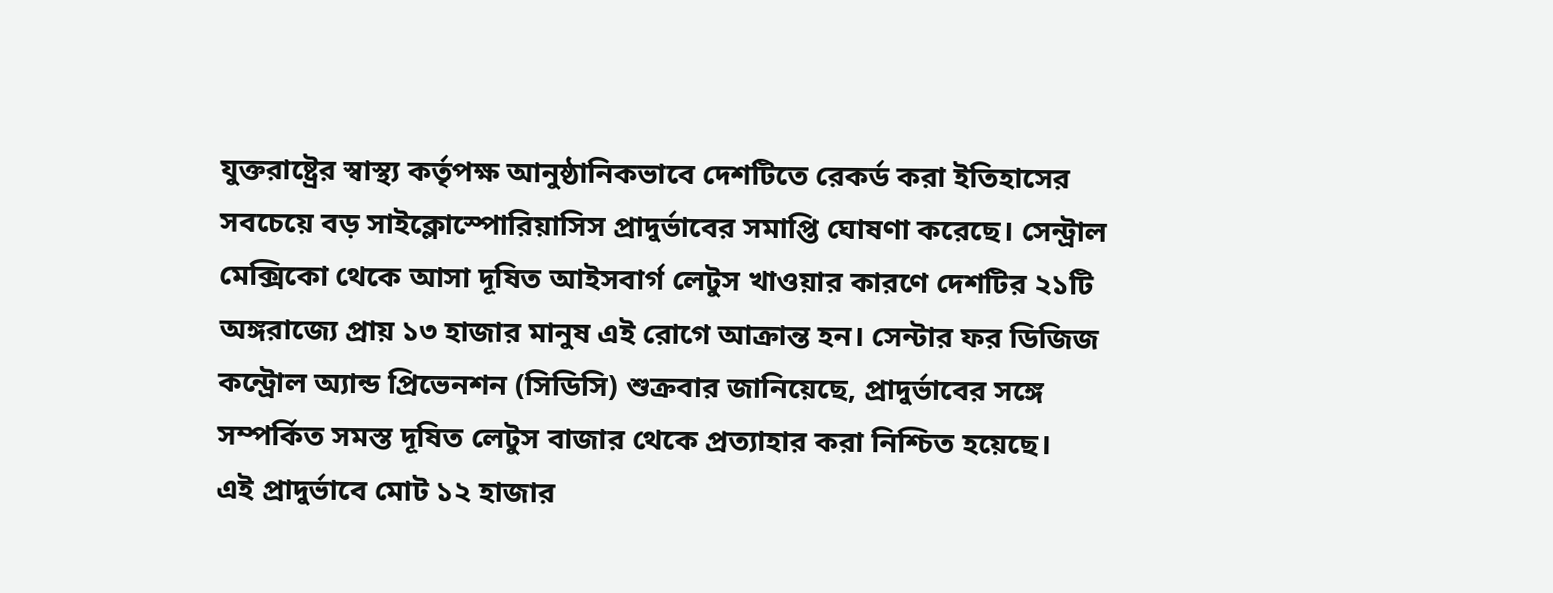যুক্তরাষ্ট্রের স্বাস্থ্য কর্তৃপক্ষ আনুষ্ঠানিকভাবে দেশটিতে রেকর্ড করা ইতিহাসের সবচেয়ে বড় সাইক্লোস্পোরিয়াসিস প্রাদুর্ভাবের সমাপ্তি ঘোষণা করেছে। সেন্ট্রাল মেক্সিকো থেকে আসা দূষিত আইসবার্গ লেটুস খাওয়ার কারণে দেশটির ২১টি অঙ্গরাজ্যে প্রায় ১৩ হাজার মানুষ এই রোগে আক্রান্ত হন। সেন্টার ফর ডিজিজ কন্ট্রোল অ্যান্ড প্রিভেনশন (সিডিসি) শুক্রবার জানিয়েছে, প্রাদুর্ভাবের সঙ্গে সম্পর্কিত সমস্ত দূষিত লেটুস বাজার থেকে প্রত্যাহার করা নিশ্চিত হয়েছে।
এই প্রাদুর্ভাবে মোট ১২ হাজার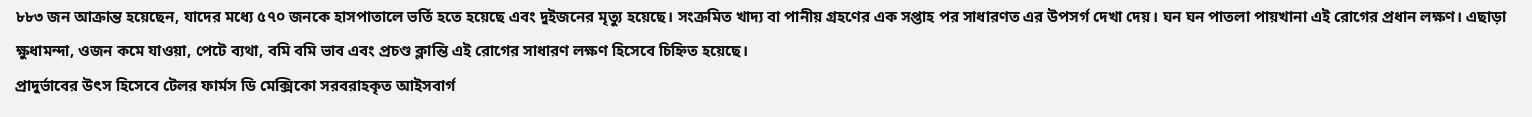৮৮৩ জন আক্রান্ত হয়েছেন, যাদের মধ্যে ৫৭০ জনকে হাসপাতালে ভর্তি হতে হয়েছে এবং দুইজনের মৃত্যু হয়েছে। সংক্রমিত খাদ্য বা পানীয় গ্রহণের এক সপ্তাহ পর সাধারণত এর উপসর্গ দেখা দেয়। ঘন ঘন পাতলা পায়খানা এই রোগের প্রধান লক্ষণ। এছাড়া ক্ষুধামন্দা, ওজন কমে যাওয়া, পেটে ব্যথা, বমি বমি ভাব এবং প্রচণ্ড ক্লান্তি এই রোগের সাধারণ লক্ষণ হিসেবে চিহ্নিত হয়েছে।
প্রাদুর্ভাবের উৎস হিসেবে টেলর ফার্মস ডি মেক্সিকো সরবরাহকৃত আইসবার্গ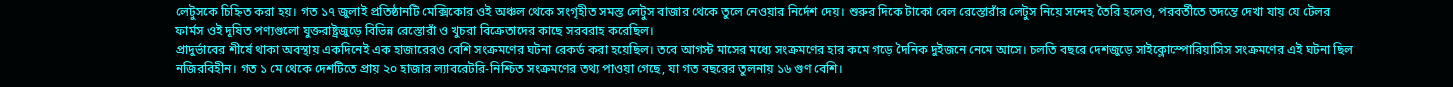লেটুসকে চিহ্নিত করা হয়। গত ১৭ জুলাই প্রতিষ্ঠানটি মেক্সিকোর ওই অঞ্চল থেকে সংগৃহীত সমস্ত লেটুস বাজার থেকে তুলে নেওয়ার নির্দেশ দেয়। শুরুর দিকে টাকো বেল রেস্তোরাঁর লেটুস নিয়ে সন্দেহ তৈরি হলেও, পরবর্তীতে তদন্তে দেখা যায় যে টেলর ফার্মস ওই দূষিত পণ্যগুলো যুক্তরাষ্ট্রজুড়ে বিভিন্ন রেস্তোরাঁ ও খুচরা বিক্রেতাদের কাছে সরবরাহ করেছিল।
প্রাদুর্ভাবের শীর্ষে থাকা অবস্থায় একদিনেই এক হাজারেরও বেশি সংক্রমণের ঘটনা রেকর্ড করা হয়েছিল। তবে আগস্ট মাসের মধ্যে সংক্রমণের হার কমে গড়ে দৈনিক দুইজনে নেমে আসে। চলতি বছরে দেশজুড়ে সাইক্লোস্পোরিয়াসিস সংক্রমণের এই ঘটনা ছিল নজিরবিহীন। গত ১ মে থেকে দেশটিতে প্রায় ২০ হাজার ল্যাবরেটরি-নিশ্চিত সংক্রমণের তথ্য পাওয়া গেছে, যা গত বছরের তুলনায় ১৬ গুণ বেশি।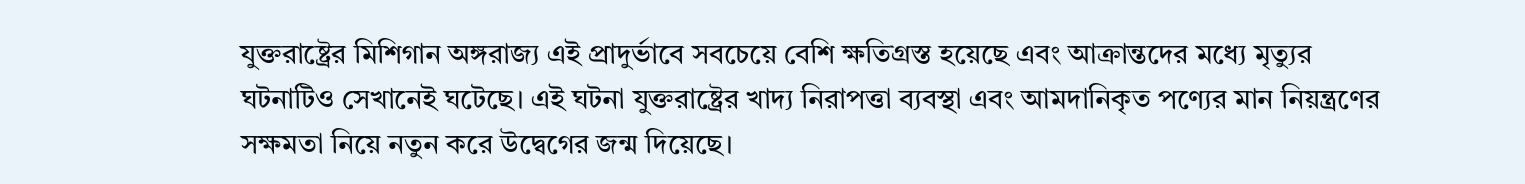যুক্তরাষ্ট্রের মিশিগান অঙ্গরাজ্য এই প্রাদুর্ভাবে সবচেয়ে বেশি ক্ষতিগ্রস্ত হয়েছে এবং আক্রান্তদের মধ্যে মৃত্যুর ঘটনাটিও সেখানেই ঘটেছে। এই ঘটনা যুক্তরাষ্ট্রের খাদ্য নিরাপত্তা ব্যবস্থা এবং আমদানিকৃত পণ্যের মান নিয়ন্ত্রণের সক্ষমতা নিয়ে নতুন করে উদ্বেগের জন্ম দিয়েছে।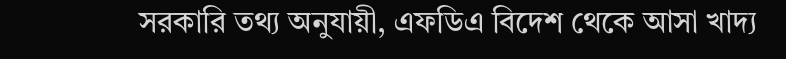সরকারি তথ্য অনুযায়ী, এফডিএ বিদেশ থেকে আসা খাদ্য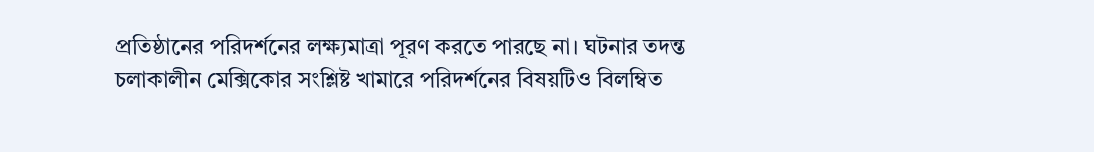প্রতিষ্ঠানের পরিদর্শনের লক্ষ্যমাত্রা পূরণ করতে পারছে না। ঘটনার তদন্ত চলাকালীন মেক্সিকোর সংশ্লিষ্ট খামারে পরিদর্শনের বিষয়টিও বিলম্বিত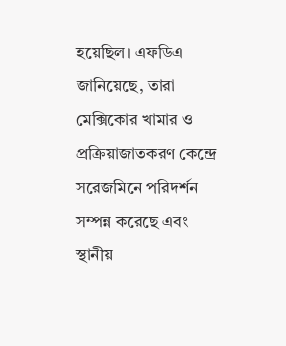হয়েছিল। এফডিএ জানিয়েছে, তারা মেক্সিকোর খামার ও প্রক্রিয়াজাতকরণ কেন্দ্রে সরেজমিনে পরিদর্শন সম্পন্ন করেছে এবং স্থানীয়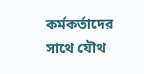কর্মকর্তাদের সাথে যৌথ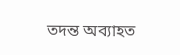তদন্ত অব্যাহত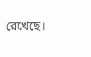রেখেছে।